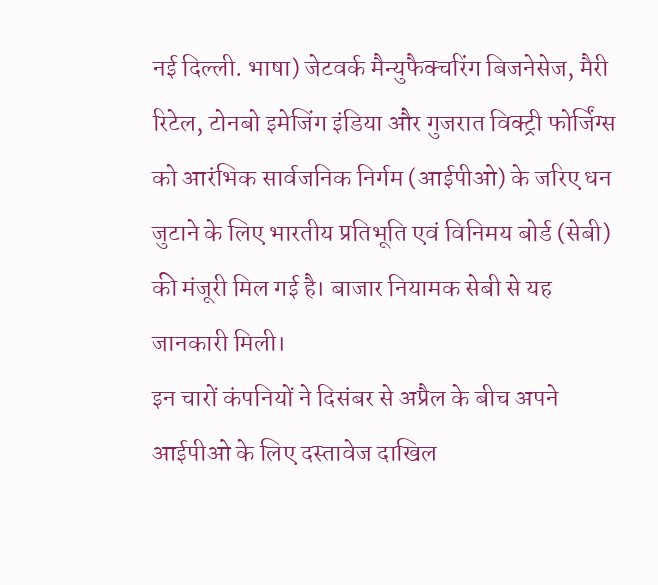नई दिल्ली. भाषा) जेटवर्क मैन्युफैक्चरिंग बिजनेसेज, मैरी रिटेल, टोनबो इमेजिंग इंडिया और गुजरात विक्ट्री फोर्जिंग्स को आरंभिक सार्वजनिक निर्गम (आईपीओ) के जरिए धन जुटाने के लिए भारतीय प्रतिभूति एवं विनिमय बोर्ड (सेबी) की मंजूरी मिल गई है। बाजार नियामक सेबी से यह जानकारी मिली।
इन चारों कंपनियों ने दिसंबर से अप्रैल के बीच अपने आईपीओ के लिए दस्तावेज दाखिल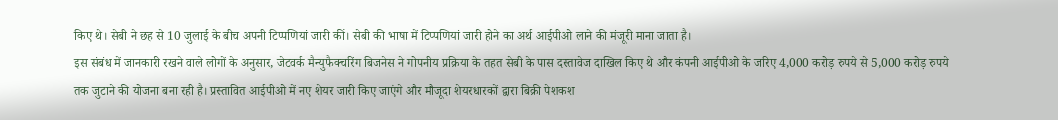किए थे। सेबी ने छह से 10 जुलाई के बीच अपनी टिप्पणियां जारी कीं। सेबी की भाषा में टिप्पणियां जारी होने का अर्थ आईपीओ लाने की मंजूरी माना जाता है।
इस संबंध में जानकारी रखने वाले लोगों के अनुसार, जेटवर्क मैन्युफैक्चरिंग बिजनेस ने गोपनीय प्रक्रिया के तहत सेबी के पास दस्तावेज दाखिल किए थे और कंपनी आईपीओ के जरिए 4,000 करोड़ रुपये से 5,000 करोड़ रुपये तक जुटाने की योजना बना रही है। प्रस्तावित आईपीओ में नए शेयर जारी किए जाएंगे और मौजूदा शेयरधारकों द्वारा बिक्री पेशकश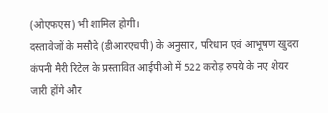(ओएफएस) भी शामिल होगी।
दस्तावेजों के मसौदे (डीआरएचपी) के अनुसार, परिधान एवं आभूषण खुदरा कंपनी मैरी रिटेल के प्रस्तावित आईपीओ में 522 करोड़ रुपये के नए शेयर जारी होंगे और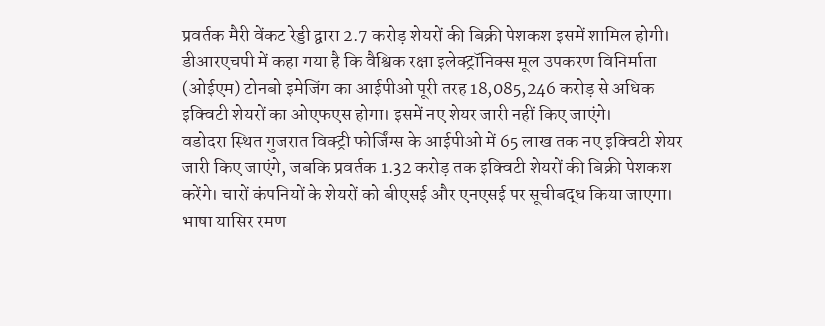प्रवर्तक मैरी वेंकट रेड्डी द्वारा 2.7 करोड़ शेयरों की बिक्री पेशकश इसमें शामिल होगी।
डीआरएचपी में कहा गया है कि वैश्विक रक्षा इलेक्ट्रॉनिक्स मूल उपकरण विनिर्माता (ओईएम) टोनबो इमेजिंग का आईपीओ पूरी तरह 18,085,246 करोड़ से अधिक इक्विटी शेयरों का ओएफएस होगा। इसमें नए शेयर जारी नहीं किए जाएंगे।
वडोदरा स्थित गुजरात विक्ट्री फोर्जिंग्स के आईपीओ में 65 लाख तक नए इक्विटी शेयर जारी किए जाएंगे, जबकि प्रवर्तक 1.32 करोड़ तक इक्विटी शेयरों की बिक्री पेशकश करेंगे। चारों कंपनियों के शेयरों को बीएसई और एनएसई पर सूचीबद्ध किया जाएगा।
भाषा यासिर रमण